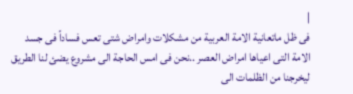|
فى ظل ماتعانية الامة العربية من مشكلات وامراض شتى تعس فساداً فى جسد الامة التى اعياها امراض العصر ..نحن فى امس الحاجة الى مشروع يضئ لنا الطريق ليخرجنا من الظلمات الى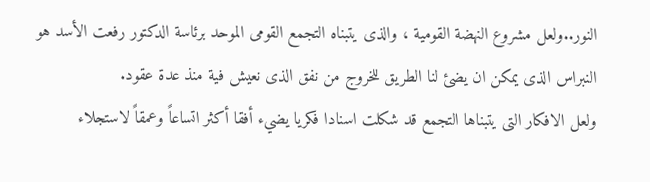النور..ولعل مشروع النهضة القومية ، والذى يتبناه التجمع القومى الموحد برئاسة الدكتور رفعت الأسد هو النبراس الذى يمكن ان يضئ لنا الطريق للخروج من نفق الذى نعيش فية منذ عدة عقود.
ولعل الافكار التى يتبناها التجمع قد شكلت اسنادا فكريا يضيء أفقا أكثر اتساعاً وعمقاً لاستجلاء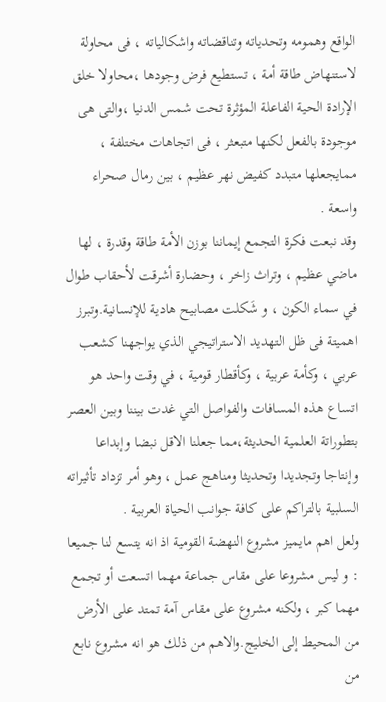الواقع وهمومه وتحدياته وتناقضاته واشكالياته ، فى محاولة لاستنهاض طاقة أمة ، تستطيع فرض وجودها ،محاولا خلق الإرادة الحية الفاعلة المؤثرة تحت شمس الدنيا ،والتى هى موجودة بالفعل لكنها متبعثر ، فى اتجاهات مختلفة ، ممايجعلها متبدد كفيض نهر عظيم ، بين رمال صحراء واسعة .
وقد نبعت فكرة التجمع إيماننا بوزن الأمة طاقة وقدرة ، لها ماضي عظيم ، وتراث زاخر ، وحضارة أشرقت لأحقاب طوال في سماء الكون ، و شَكلت مصابيح هادية للإنسانية.وتبرز اهميتة فى ظل التهديد الاستراتيجي الذي يواجهنا كشعب عربي ، وكأمة عربية ، وكأقطار قومية ، في وقت واحد هو اتساع هذه المسافات والفواصل التي غدت بيننا وبين العصر بتطوراتة العلمية الحديثة،مما جعلنا الاقل نبضا وإبداعا وإنتاجا وتجديدا وتحديثا ومناهج عمل ، وهو أمر تزداد تأثيراته السلبية بالتراكم على كافة جوانب الحياة العربية .
ولعل اهم مايميز مشروع النهضة القومية اذ انه يتسع لنا جميعا : و ليس مشروعا على مقاس جماعة مهما اتسعت أو تجمع مهما كبر ، ولكنه مشروع على مقاس آمة تمتد على الأرض من المحيط إلى الخليج.والاهم من ذلك هو انه مشروع نابع من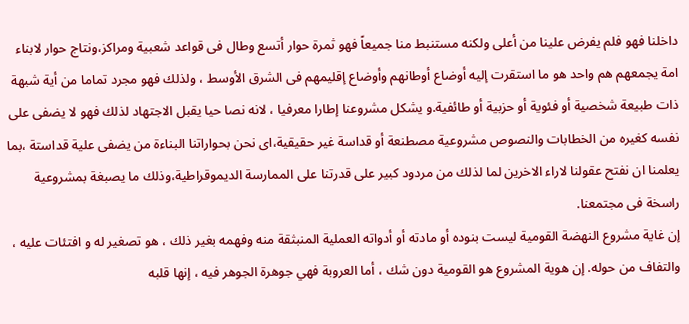داخلنا فهو فلم يفرض علينا من أعلى ولكنه مستنبط منا جميعاً فهو ثمرة حوار أتسع وطال فى قواعد شعبية ومراكز،ونتاج حوار لابناء امة يجمعهم هم واحد هو ما استقرت إليه أوضاع أوطانهم وأوضاع إقليمهم فى الشرق الأوسط ، ولذلك فهو مجرد تماما من أية شبهة ذات طبيعة شخصية أو فئوية أو حزبية أو طائفية.و يشكل مشروعنا إطارا معرفيا ، لانه نصا حيا يقبل الاجتهاد لذلك فهو لا يضفى على نفسه كغيره من الخطابات والنصوص مشروعية مصطنعة أو قداسة غير حقيقية،اى نحن بحواراتنا البناءة من يضفى علية قداستة ،بما يعلمنا ان نفتح عقولنا لاراء الاخرين لما لذلك من مردود كبير على قدرتنا على الممارسة الديموقراطية،وذلك ما يصبغة بمشروعية راسخة فى مجتمعنا.
إن غاية مشروع النهضة القومية ليست بنوده أو مادته أو أدواته العملية المنبثقة منه وفهمه بغير ذلك ، هو تصغير له و افتئات عليه ، والتفاف من حوله. إن هوية المشروع هو القومية دون شك ، أما العروبة فهي جوهرة الجوهر فيه ، إنها قلبه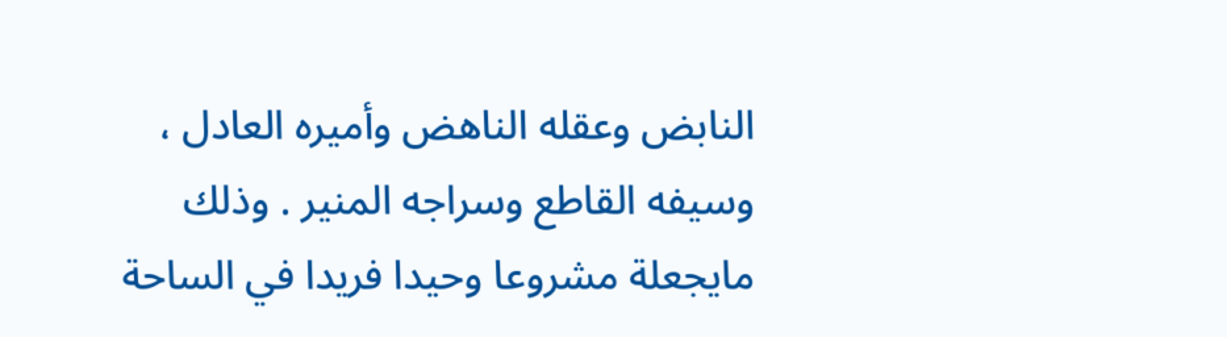النابض وعقله الناهض وأميره العادل ، وسيفه القاطع وسراجه المنير . وذلك مايجعلة مشروعا وحيدا فريدا في الساحة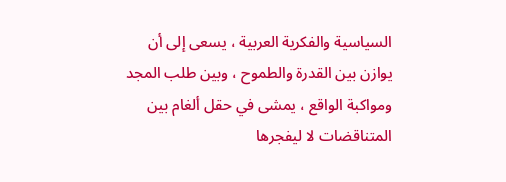السياسية والفكرية العربية ، يسعى إلى أن يوازن بين القدرة والطموح ، وبين طلب المجد ومواكبة الواقع ، يمشى في حقل ألغام بين المتناقضات لا ليفجرها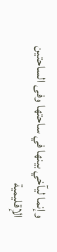وإنما ليآخي بينها في ساحتها وفى الساحتين الإقليمية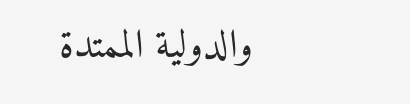والدولية الممتدة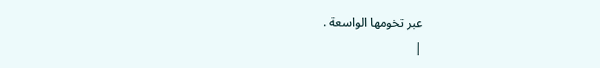عبر تخومها الواسعة .
|